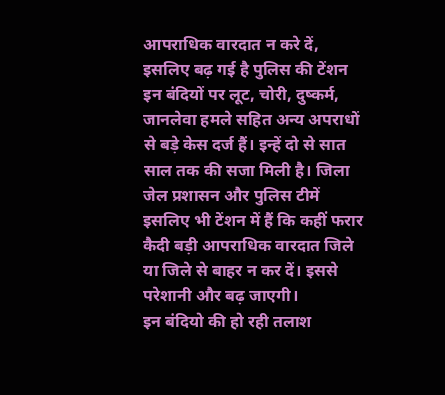आपराधिक वारदात न करे दें, इसलिए बढ़ गई है पुलिस की टेंशन
इन बंदियों पर लूट, चोरी, दुष्कर्म, जानलेवा हमले सहित अन्य अपराधों से बड़े केस दर्ज हैं। इन्हें दो से सात साल तक की सजा मिली है। जिला जेल प्रशासन और पुलिस टीमें इसलिए भी टेंशन में हैं कि कहीं फरार कैदी बड़ी आपराधिक वारदात जिले या जिले से बाहर न कर दें। इससे परेशानी और बढ़ जाएगी।
इन बंदियो की हो रही तलाश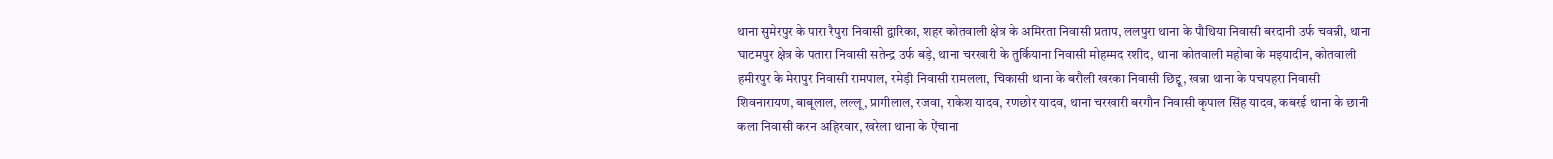थाना सुमेरपुर के पारा रैपुरा निवासी द्वारिका, शहर कोतवाली क्षेत्र के अमिरता निवासी प्रताप, ललपुरा थाना के पौथिया निवासी बरदानी उर्फ चवन्नी, थाना घाटमपुर क्षेत्र के पतारा निवासी सतेन्द्र उर्फ बड़े, थाना चरखारी के तुर्कियाना निवासी मोहम्मद रशीद, थाना कोतवाली महोबा के मइयादीन, कोतवाली हमीरपुर के मेरापुर निवासी रामपाल, रमेड़ी निवासी रामलला, चिकासी थाना के बरौली खरका निवासी छिद्दू, खन्ना थाना के पचपहरा निवासी शिवनारायण, बाबूलाल, लल्लू, प्रागीलाल, रजवा, राकेश यादव, रणछोर यादव, थाना चरखारी बरगौन निवासी कृपाल सिंह यादव, कबरई थाना के छानी कला निवासी करन अहिरवार, खरेला थाना के ऐंचाना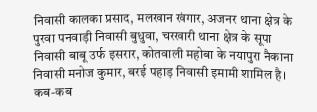निवासी कालका प्रसाद, मलखान खंगार, अजनर थाना क्षेत्र के पुरवा पनवाड़ी निवासी बुधुवा, चरखारी थाना क्षेत्र के सूपा निवासी बाबू उर्फ इसरार, कोतवाली महोबा के नयापुरा नैकाना निवासी मनोज कुमार, बरई पहाड़ निवासी इमामी शामिल है।
कब-कब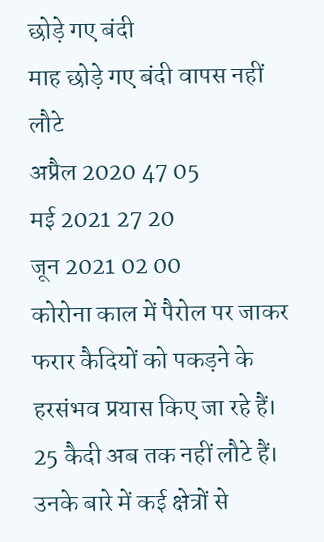छोड़े गए बंदी
माह छोड़े गए बंदी वापस नहीं लौटे
अप्रैल 2020 47 05
मई 2021 27 20
जून 2021 02 00
कोरोना काल में पैरोल पर जाकर फरार कैदियों को पकड़ने के हरसंभव प्रयास किए जा रहे हैं। 25 कैदी अब तक नहीं लौटे हैं। उनके बारे में कई क्षेत्रों से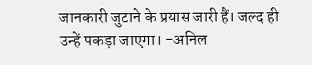जानकारी जुटाने के प्रयास जारी हैं। जल्द ही उन्हें पकड़ा जाएगा। -अनिल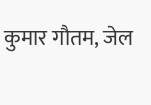कुमार गौतम, जेल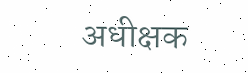अधीक्षक